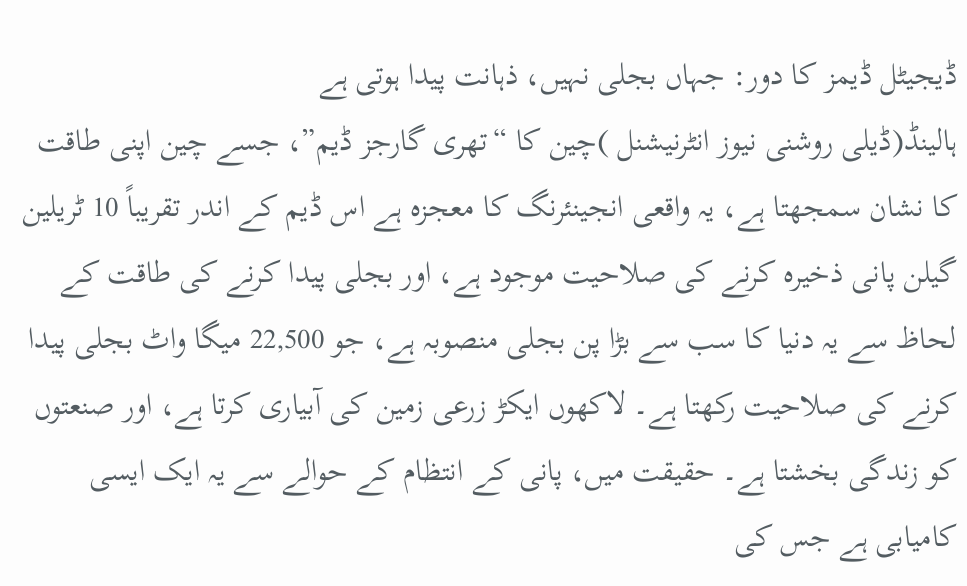ڈیجیٹل ڈیمز کا دور: جہاں بجلی نہیں، ذہانت پیدا ہوتی ہے
ہالینڈ(ڈیلی روشنی نیوز انٹرنیشنل )چین کا “تھری گارجز ڈیم”، جسے چین اپنی طاقت کا نشان سمجھتا ہے، یہ واقعی انجینئرنگ کا معجزہ ہے اس ڈیم کے اندر تقریباً 10 ٹریلین گیلن پانی ذخیرہ کرنے کی صلاحیت موجود ہے، اور بجلی پیدا کرنے کی طاقت کے لحاظ سے یہ دنیا کا سب سے بڑا پن بجلی منصوبہ ہے، جو 22,500 میگا واٹ بجلی پیدا کرنے کی صلاحیت رکھتا ہے۔ لاکھوں ایکڑ زرعی زمین کی آبیاری کرتا ہے، اور صنعتوں کو زندگی بخشتا ہے۔ حقیقت میں، پانی کے انتظام کے حوالے سے یہ ایک ایسی کامیابی ہے جس کی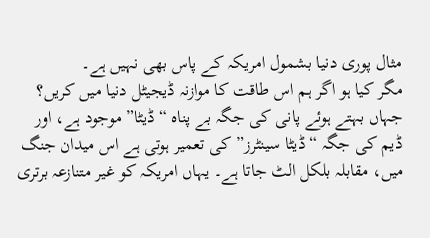مثال پوری دنیا بشمول امریکہ کے پاس بھی نہیں ہے۔
مگر کیا ہو اگر ہم اس طاقت کا موازنہ ڈیجیٹل دنیا میں کریں؟ جہاں بہتے ہوئے پانی کی جگہ بے پناہ “ڈیٹا” موجود ہے، اور ڈیم کی جگہ “ڈیٹا سینٹرز” کی تعمیر ہوتی ہے اس میدان جنگ میں، مقابلہ بلکل الٹ جاتا ہے۔ یہاں امریکہ کو غیر متنازعہ برتری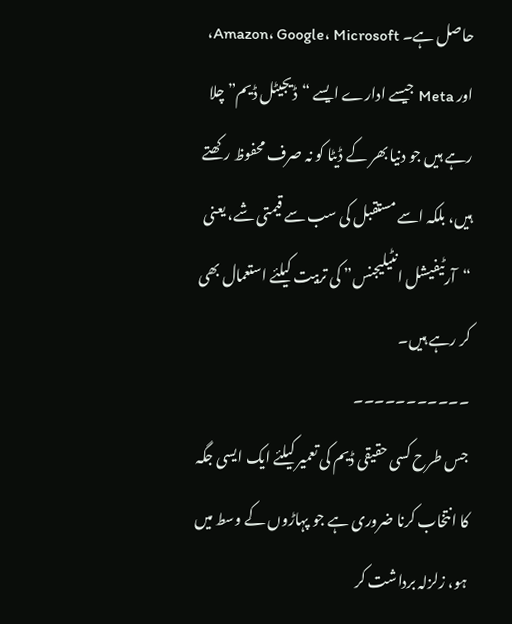حاصل ہے۔ Amazon، Google، Microsoft، اور Meta جیسے ادارے ایسے “ڈیجیٹل ڈیم” چلا رہے ہیں جو دنیا بھر کے ڈیٹا کو نہ صرف محفوظ رکھتے ہیں، بلکہ اسے مستقبل کی سب سے قیمتی شے، یعنی “آرٹیفیشل انٹیلیجنس” کی تربیت کیلئے استعمال بھی کر رہے ہیں۔
۔۔۔۔۔۔۔۔۔۔۔
جس طرح کسی حقیقی ڈیم کی تعمیر کیلئے ایک ایسی جگہ کا انتخاب کرنا ضروری ہے جو پہاڑوں کے وسط میں ہو، زلزلہ برداشت کر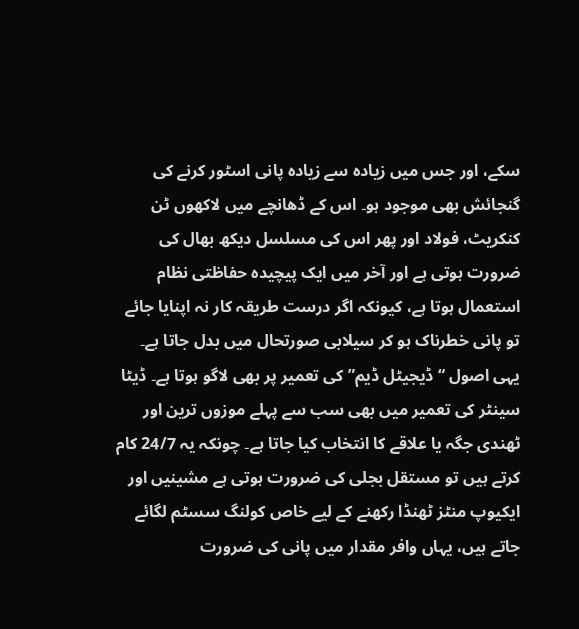سکے، اور جس میں زیادہ سے زیادہ پانی اسٹور کرنے کی گنجائش بھی موجود ہو۔ اس کے ڈھانچے میں لاکھوں ٹن کنکریٹ، فولاد اور پھر اس کی مسلسل دیکھ بھال کی ضرورت ہوتی ہے اور آخر میں ایک پیچیدہ حفاظتی نظام استعمال ہوتا ہے، کیونکہ اگر درست طریقہ کار نہ اپنایا جائے تو پانی خطرناک ہو کر سیلابی صورتحال میں بدل جاتا ہے۔
یہی اصول “ڈیجیٹل ڈیم” کی تعمیر پر بھی لاگو ہوتا ہے۔ ڈیٹا سینٹر کی تعمیر میں بھی سب سے پہلے موزوں ترین اور ٹھندی جگہ یا علاقے کا انتخاب کیا جاتا ہے۔ چونکہ یہ 24/7 کام کرتے ہیں تو مستقل بجلی کی ضرورت ہوتی ہے مشینیں اور ایکیوپ منٹز ٹھنڈا رکھنے کے لیے خاص کولنگ سسٹم لگائے جاتے ہیں، یہاں وافر مقدار میں پانی کی ضرورت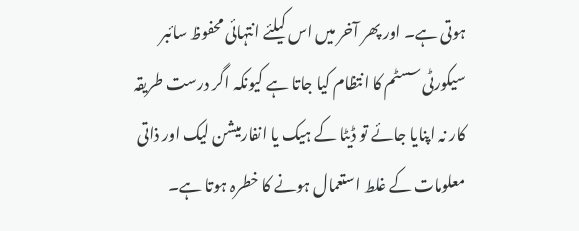ہوتی ہے۔ اور پھر آخر میں اس کیلئے انتہائی محفوظ سائبر سیکورٹی سسٹم کا انتظام کیا جاتا ہے کیونکہ اگر درست طریقہ کار نہ اپنایا جائے تو ڈیٹا کے ہیک یا انفارمیشن لیک اور ذاتی معلومات کے غلط استعمال ہونے کا خطرہ ہوتا ہے۔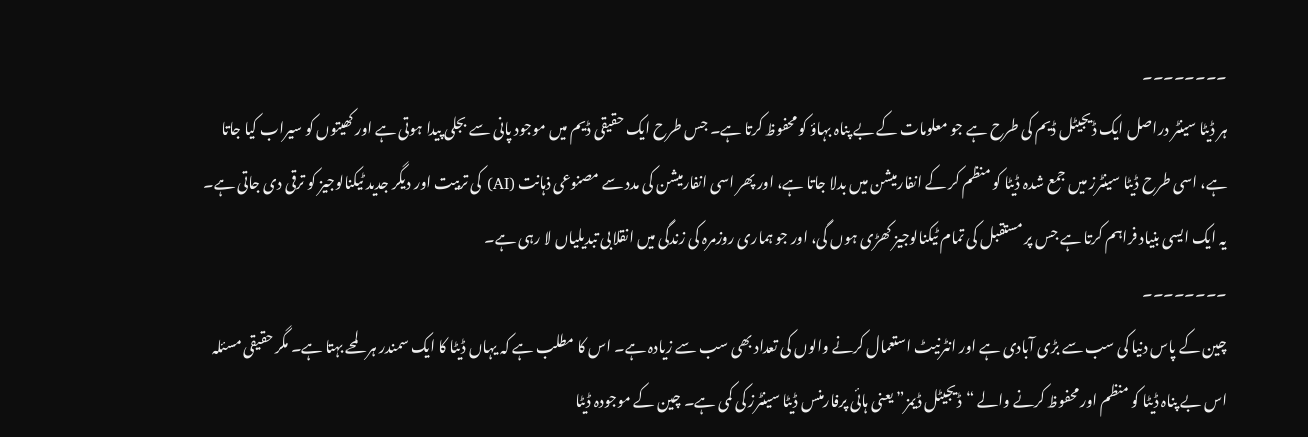۔۔۔۔۔۔۔۔
ہر ڈیٹا سینٹر دراصل ایک ڈیجیٹل ڈیم کی طرح ہے جو معلومات کے بے پناہ بہاؤ کو محفوظ کرتا ہے۔ جس طرح ایک حقیقی ڈیم میں موجود پانی سے بجلی پیدا ہوتی ہے اور کھیتوں کو سیراب کیا جاتا ہے، اسی طرح ڈیٹا سینٹرز میں جمع شدہ ڈیٹا کو منظم کر کے انفارمیشن میں بدلا جاتا ہے، اور پھر اسی انفارمیشن کی مدد سے مصنوعی ذہانت (AI) کی تربیت اور دیگر جدید ٹیکنالوجیز کو ترقی دی جاتی ہے۔ یہ ایک ایسی بنیاد فراہم کرتا ہے جس پر مستقبل کی تمام ٹیکنالوجیز کھڑی ہوں گی، اور جو ہماری روزمرہ کی زندگی میں انقلابی تبدیلیاں لا رہی ہے۔
۔۔۔۔۔۔۔۔
چین کے پاس دنیا کی سب سے بڑی آبادی ہے اور انٹرنیٹ استعمال کرنے والوں کی تعداد بھی سب سے زیادہ ہے۔ اس کا مطلب ہے کہ یہاں ڈیٹا کا ایک سمندر ہر لمحے بہتا ہے۔ مگر حقیقی مسئلہ اس بے پناہ ڈیٹا کو منظم اور محفوظ کرنے والے “ڈیجیٹل ڈیمز” یعنی ہائی پرفارمنس ڈیٹا سینٹرز کی کمی ہے۔ چین کے موجودہ ڈیٹا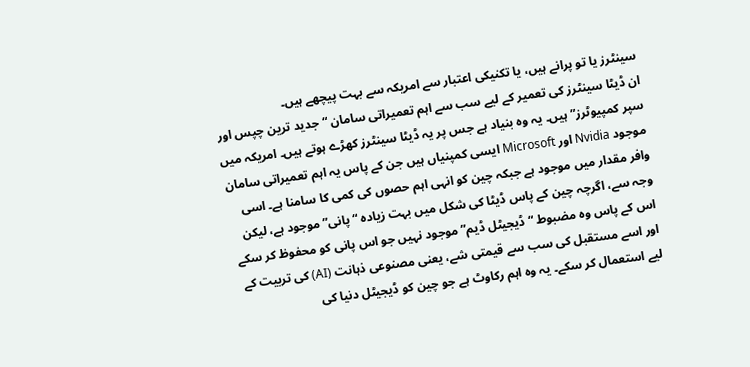سینٹرز یا تو پرانے ہیں، یا تکنیکی اعتبار سے امریکہ سے بہت پیچھے ہیں۔
ان ڈیٹا سینٹرز کی تعمیر کے لیے سب سے اہم تعمیراتی سامان “جدید ترین چپس اور سپر کمپیوٹرز” ہیں۔ یہ وہ بنیاد ہے جس پر یہ ڈیٹا سینٹرز کھڑے ہوتے ہیں۔ امریکہ میں موجود Nvidia اور Microsoft ایسی کمپنیاں ہیں جن کے پاس یہ اہم تعمیراتی سامان وافر مقدار میں موجود ہے جبکہ چین کو انہی اہم حصوں کی کمی کا سامنا ہے۔ اسی وجہ سے، اگرچہ چین کے پاس ڈیٹا کی شکل میں بہت زیادہ “پانی” موجود ہے، لیکن اس کے پاس وہ مضبوط “ڈیجیٹل ڈیم” موجود نہیں جو اس پانی کو محفوظ کر سکے اور اسے مستقبل کی سب سے قیمتی شے، یعنی مصنوعی ذہانت (AI) کی تربیت کے لیے استعمال کر سکے۔ یہ وہ اہم رکاوٹ ہے جو چین کو ڈیجیٹل دنیا کی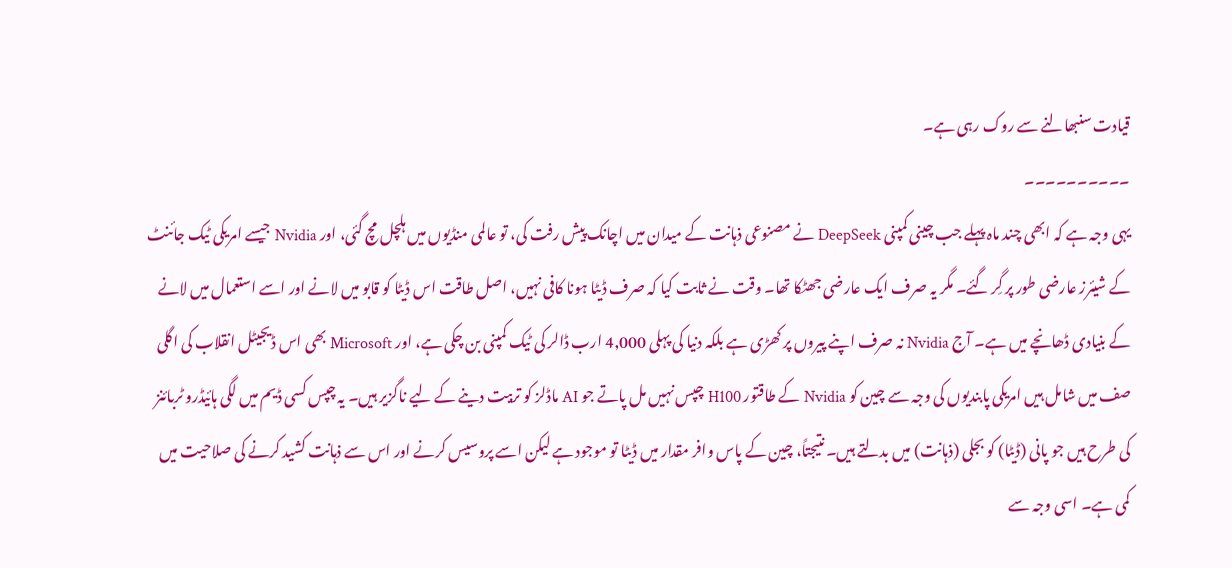قیادت سنبھالنے سے روک رہی ہے۔
۔۔۔۔۔۔۔۔۔۔
یہی وجہ ہے کہ ابھی چند ماہ پہلے جب چینی کمپنی DeepSeek نے مصنوعی ذہانت کے میدان میں اچانک پیش رفت کی، تو عالمی منڈیوں میں ہلچل مچ گئی، اور Nvidia جیسے امریکی ٹیک جائنٹ کے شیئرز عارضی طور پر گِر گئے۔ مگر یہ صرف ایک عارضی جھٹکا تھا۔ وقت نے ثابت کیا کہ صرف ڈیٹا ہونا کافی نہیں، اصل طاقت اس ڈیٹا کو قابو میں لانے اور اسے استعمال میں لانے کے بنیادی ڈھانچے میں ہے۔ آج Nvidia نہ صرف اپنے پیروں پر کھڑی ہے بلکہ دنیا کی پہلی 4,000 ارب ڈالر کی ٹیک کمپنی بن چکی ہے، اور Microsoft بھی اس ڈیجیٹل انقلاب کی اگلی صف میں شامل ہیں امریکی پابندیوں کی وجہ سے چین کو Nvidia کے طاقتور H100 چپس نہیں مل پاتے جو AI ماڈلز کو تربیت دینے کے لیے ناگزیر ہیں۔ یہ چپس کسی ڈیم میں لگی ہائیڈرو ٹربائنز کی طرح ہیں جو پانی (ڈیٹا) کو بجلی (ذہانت) میں بدلتے ہیں۔ نتیجتاً، چین کے پاس وافر مقدار میں ڈیٹا تو موجود ہے لیکن اسے پروسیس کرنے اور اس سے ذہانت کشید کرنے کی صلاحیت میں کمی ہے۔ اسی وجہ سے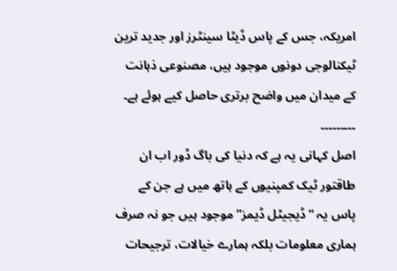امریکہ، جس کے پاس ڈیٹا سینٹرز اور جدید ترین ٹیکنالوجی دونوں موجود ہیں، مصنوعی ذہانت کے میدان میں واضح برتری حاصل کیے ہوئے ہے۔
۔۔۔۔۔۔۔۔۔
اصل کہانی یہ ہے کہ دنیا کی باگ ڈور اب ان طاقتور ٹیک کمپنیوں کے ہاتھ میں ہے جن کے پاس یہ “ڈیجیٹل ڈیمز” موجود ہیں جو نہ صرف ہماری معلومات بلکہ ہمارے خیالات، ترجیحات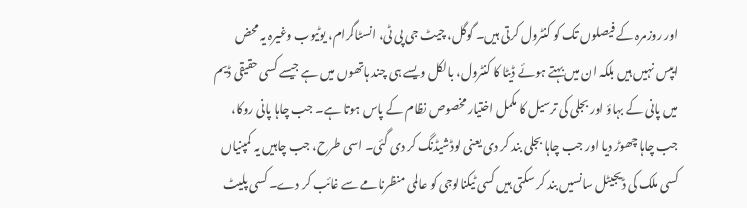اور روزمرہ کے فیصلوں تک کو کنٹرول کرتی ہیں۔ گوگل، چیٹ جی پی ٹی، انسٹاگرام، یوٹیوب وغیرہ یہ محض ایپس نہیں ہیں بلکہ ان میں بہتے ہوئے ڈیٹا کا کنٹرول، بالکل ویسے ہی چند ہاتھوں میں ہے جیسے کسی حقیقی ڈیم میں پانی کے بہاؤ اور بجلی کی ترسیل کا مکمل اختیار مخصوص نظام کے پاس ہوتا ہے۔ جب چاہا پانی روکا، جب چاہا چھوڑ دیا اور جب چاہا بجلی بند کر دی یعنی لوڈشیڈنگ کر دی گئی۔ اسی طرح، جب چاہیں یہ کمپنیاں کسی ملک کی ڈیجیٹل سانسیں بند کر سکتی ہیں کسی ٹیکنالوجی کو عالمی منظرنامے سے غائب کر دے۔ کسی پلیٹ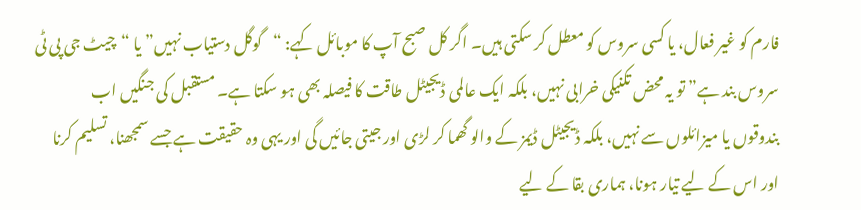فارم کو غیر فعال، یا کسی سروس کو معطل کر سکتی ہیں۔ اگر کل صبح آپ کا موبائل کہے: “گوگل دستیاب نہیں” یا “چیٹ جی پی ٹی سروس بند ہے” تو یہ محض تکنیکی خرابی نہیں، بلکہ ایک عالمی ڈیجیٹل طاقت کا فیصلہ بھی ہو سکتا ہے۔ مستقبل کی جنگیں اب بندوقوں یا میزائلوں سے نہیں، بلکہ ڈیجیٹل ڈیمز کے والو گھما کر لڑی اور جیتی جائیں گی اور یہی وہ حقیقت ہے جسے سمجھنا، تسلیم کرنا اور اس کے لیے تیار ہونا، ہماری بقا کے لیے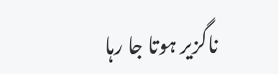ناگزیر ہوتا جا رہا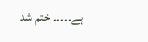ہے۔۔۔۔۔ ختم شد